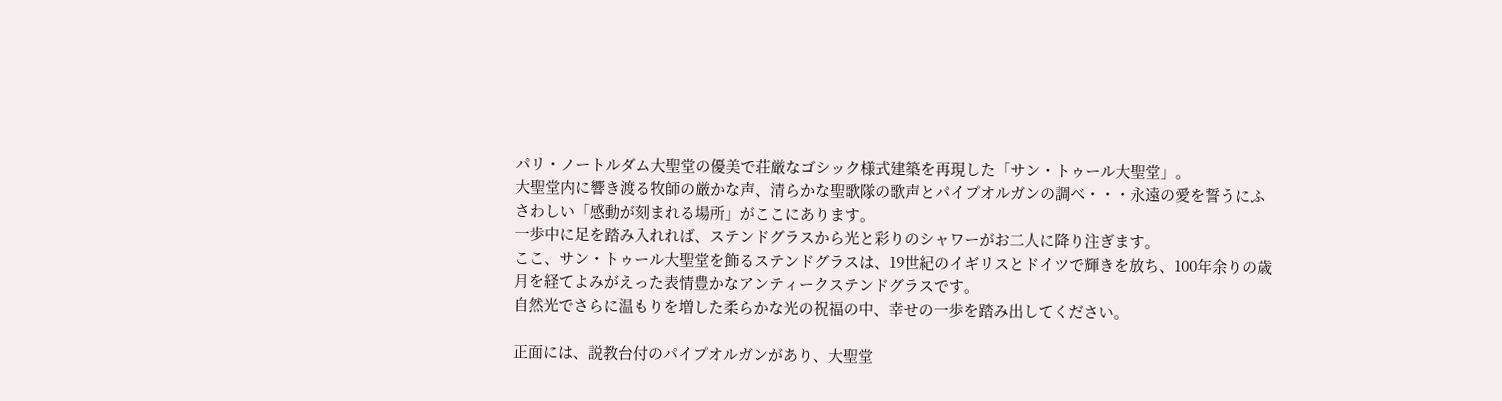パリ・ノートルダム大聖堂の優美で荘厳なゴシック様式建築を再現した「サン・トゥール大聖堂」。
大聖堂内に響き渡る牧師の厳かな声、清らかな聖歌隊の歌声とパイプオルガンの調べ・・・永遠の愛を誓うにふさわしい「感動が刻まれる場所」がここにあります。
一歩中に足を踏み入れれば、ステンドグラスから光と彩りのシャワーがお二人に降り注ぎます。
ここ、サン・トゥール大聖堂を飾るステンドグラスは、19世紀のイギリスとドイツで輝きを放ち、100年余りの歳月を経てよみがえった表情豊かなアンティークステンドグラスです。
自然光でさらに温もりを増した柔らかな光の祝福の中、幸せの一歩を踏み出してください。

正面には、説教台付のパイプオルガンがあり、大聖堂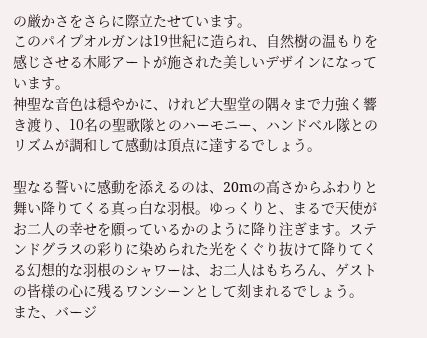の厳かさをさらに際立たせています。
このパイプオルガンは19世紀に造られ、自然樹の温もりを感じさせる木彫アートが施された美しいデザインになっています。
神聖な音色は穏やかに、けれど大聖堂の隅々まで力強く響き渡り、10名の聖歌隊とのハーモニー、ハンドベル隊とのリズムが調和して感動は頂点に達するでしょう。

聖なる誓いに感動を添えるのは、20mの高さからふわりと舞い降りてくる真っ白な羽根。ゆっくりと、まるで天使がお二人の幸せを願っているかのように降り注ぎます。ステンドグラスの彩りに染められた光をくぐり抜けて降りてくる幻想的な羽根のシャワーは、お二人はもちろん、ゲストの皆様の心に残るワンシーンとして刻まれるでしょう。
また、バージ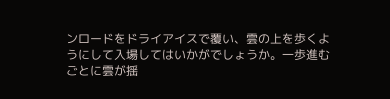ンロードをドライアイスで覆い、雲の上を歩くようにして入場してはいかがでしょうか。一歩進むごとに雲が揺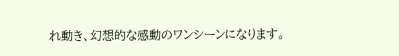れ動き、幻想的な感動のワンシーンになります。